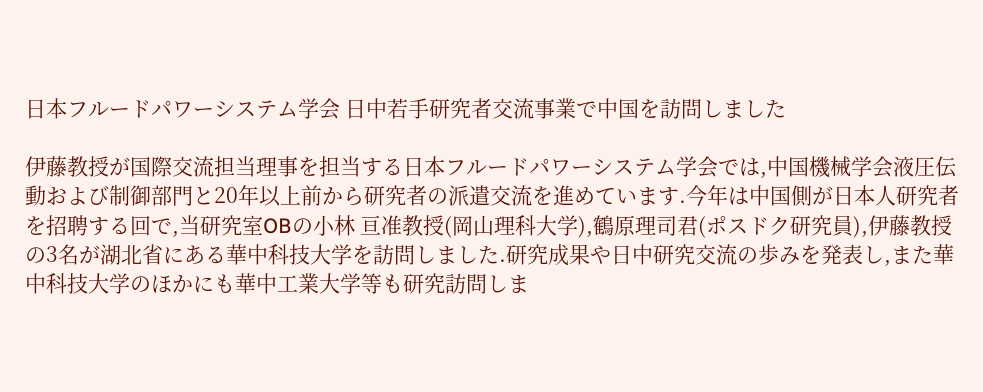日本フルードパワーシステム学会 日中若手研究者交流事業で中国を訪問しました

伊藤教授が国際交流担当理事を担当する日本フルードパワーシステム学会では,中国機械学会液圧伝動および制御部門と20年以上前から研究者の派遣交流を進めています.今年は中国側が日本人研究者を招聘する回で,当研究室OBの小林 亘准教授(岡山理科大学),鶴原理司君(ポスドク研究員),伊藤教授の3名が湖北省にある華中科技大学を訪問しました.研究成果や日中研究交流の歩みを発表し,また華中科技大学のほかにも華中工業大学等も研究訪問しま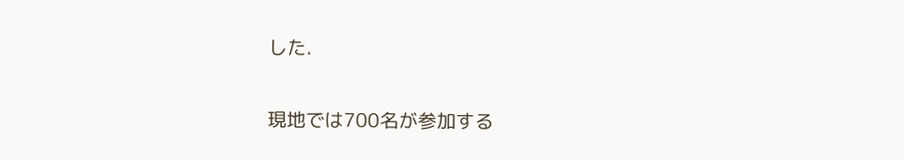した.

現地では700名が参加する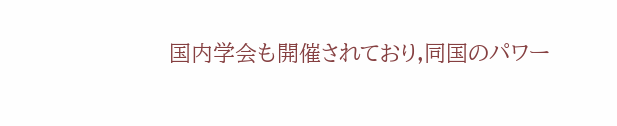国内学会も開催されており,同国のパワー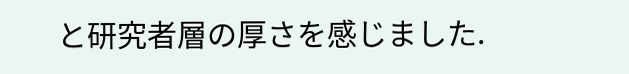と研究者層の厚さを感じました.